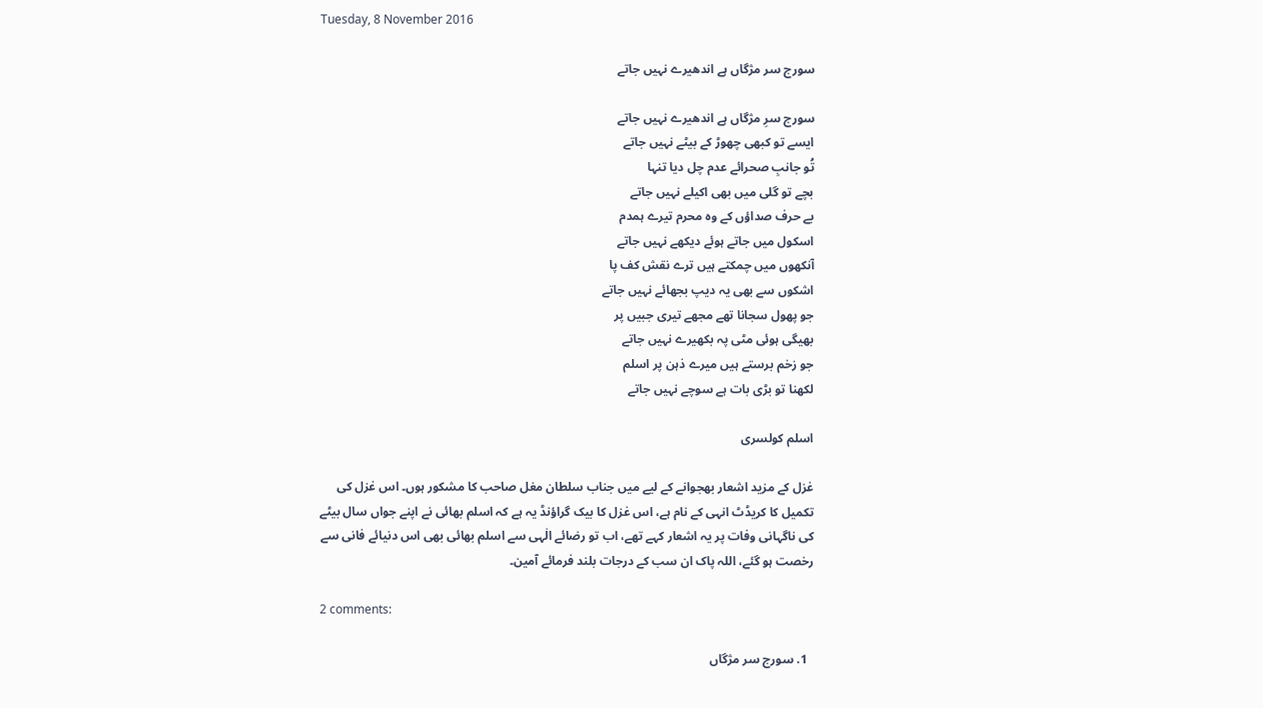Tuesday, 8 November 2016

سورج سر مژگاں ہے اندھیرے نہیں جاتے

سورج سرِ مژگاں ہے اندھیرے نہیں جاتے
ایسے تو کبھی چھوڑ کے بیٹے نہیں جاتے
تُو جانبِ صحرائے عدم چل دیا تنہا
بچے تو گلی میں بھی اکیلے نہیں جاتے
بے حرف صداؤں کے وہ محرم تیرے ہمدم
اسکول میں جاتے ہوئے دیکھے نہیں جاتے
آنکھوں میں چمکتے ہیں ترے نقش کف پا
اشکوں سے بھی یہ دیپ بجھائے نہیں جاتے
جو پھول سجانا تھے مجھے تیری جبیں پر
بھیگی ہوئی مٹی پہ بکھیرے نہیں جاتے
جو زخم برستے ہیں میرے ذہن پر اسلم
لکھنا تو بڑی بات ہے سوچے نہیں جاتے

اسلم کولسری

غزل کے مزید اشعار بھجوانے کے لیے میں جناب سلطان مغل صاحب کا مشکور ہوں۔ اس غزل کی تکمیل کا کریڈٹ انہی کے نام ہے، اس غزل کا بیک گراؤنڈ یہ ہے کہ اسلم بھائی نے اپنے جواں سال بیٹے کی ناگہانی وفات پر یہ اشعار کہے تھے، اب تو رضائے الٰہی سے اسلم بھائی بھی اس دنیائے فانی سے رخصت ہو گئے، اللہ پاک ان سب کے درجات بلند فرمائے آمین۔

2 comments:

  1. سورج سر مژگاں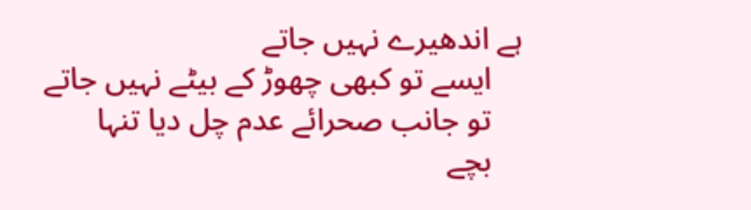ہے اندھیرے نہیں جاتے
    ایسے تو کبھی چھوڑ کے بیٹے نہیں جاتے
    تو جانب صحرائے عدم چل دیا تنہا
    بچے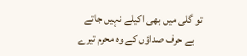تو گلی میں بھی اکیلے نہیں جاتے
    بے حرف صداؤں کے وہ محرم تیرے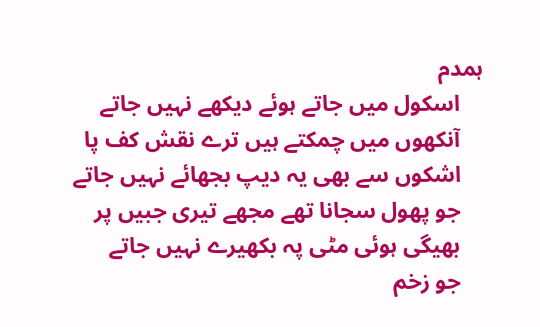ہمدم
    اسکول میں جاتے ہوئے دیکھے نہیں جاتے
    آنکھوں میں چمکتے ہیں ترے نقش کف پا
    اشکوں سے بھی یہ دیپ بجھائے نہیں جاتے
    جو پھول سجانا تھے مجھے تیری جبیں پر
    بھیگی ہوئی مٹی پہ بکھیرے نہیں جاتے
    جو زخم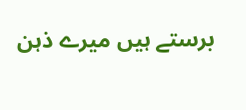برستے ہیں میرے ذہن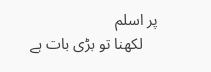پر اسلم
    لکھنا تو بڑی بات ہے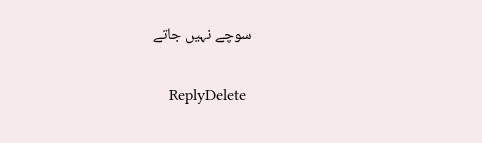سوچے نہیں جاتے

    ReplyDelete